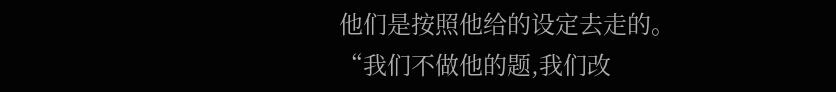他们是按照他给的设定去走的。
“我们不做他的题,我们改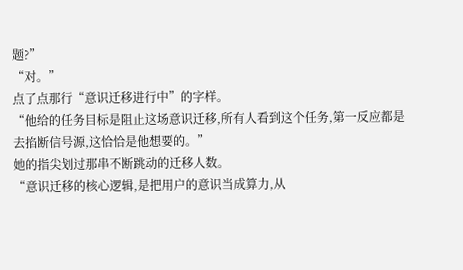题?”
“对。”
点了点那行“意识迁移进行中”的字样。
“他给的任务目标是阻止这场意识迁移,所有人看到这个任务,第一反应都是去掐断信号源,这恰恰是他想要的。”
她的指尖划过那串不断跳动的迁移人数。
“意识迁移的核心逻辑,是把用户的意识当成算力,从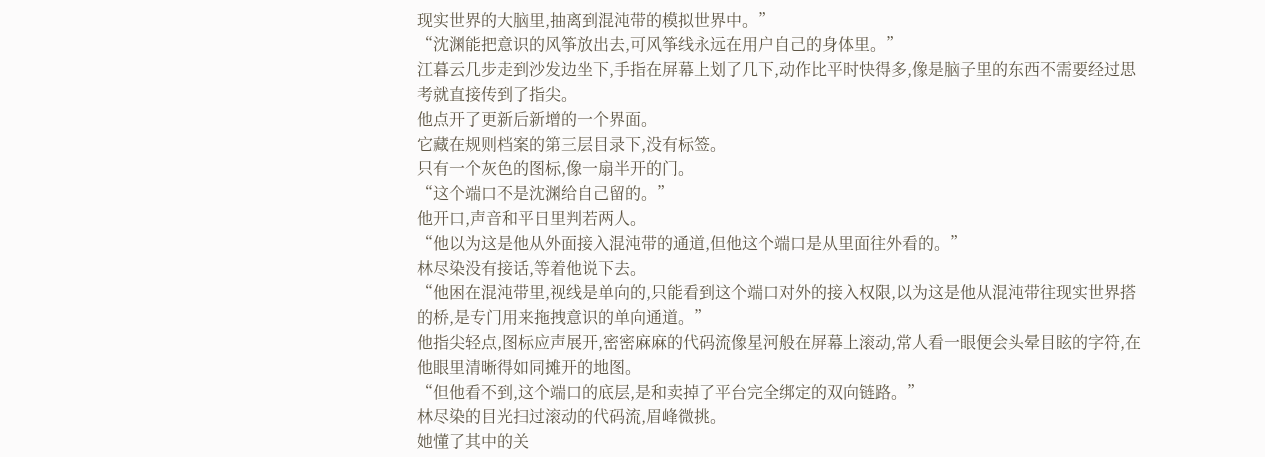现实世界的大脑里,抽离到混沌带的模拟世界中。”
“沈渊能把意识的风筝放出去,可风筝线永远在用户自己的身体里。”
江暮云几步走到沙发边坐下,手指在屏幕上划了几下,动作比平时快得多,像是脑子里的东西不需要经过思考就直接传到了指尖。
他点开了更新后新增的一个界面。
它藏在规则档案的第三层目录下,没有标签。
只有一个灰色的图标,像一扇半开的门。
“这个端口不是沈渊给自己留的。”
他开口,声音和平日里判若两人。
“他以为这是他从外面接入混沌带的通道,但他这个端口是从里面往外看的。”
林尽染没有接话,等着他说下去。
“他困在混沌带里,视线是单向的,只能看到这个端口对外的接入权限,以为这是他从混沌带往现实世界搭的桥,是专门用来拖拽意识的单向通道。”
他指尖轻点,图标应声展开,密密麻麻的代码流像星河般在屏幕上滚动,常人看一眼便会头晕目眩的字符,在他眼里清晰得如同摊开的地图。
“但他看不到,这个端口的底层,是和卖掉了平台完全绑定的双向链路。”
林尽染的目光扫过滚动的代码流,眉峰微挑。
她懂了其中的关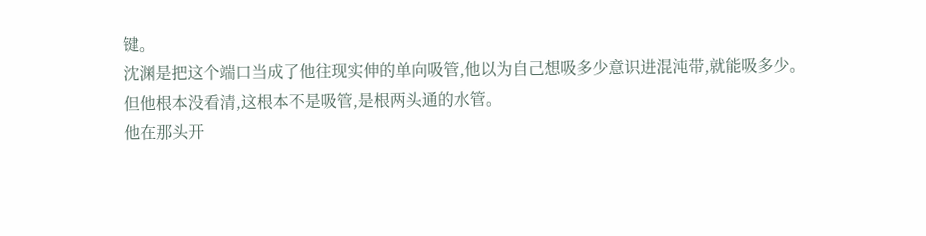键。
沈渊是把这个端口当成了他往现实伸的单向吸管,他以为自己想吸多少意识进混沌带,就能吸多少。
但他根本没看清,这根本不是吸管,是根两头通的水管。
他在那头开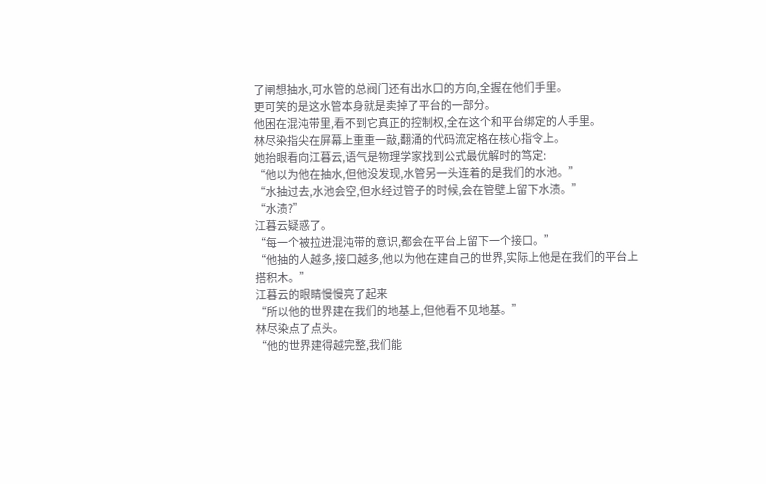了闸想抽水,可水管的总阀门还有出水口的方向,全握在他们手里。
更可笑的是这水管本身就是卖掉了平台的一部分。
他困在混沌带里,看不到它真正的控制权,全在这个和平台绑定的人手里。
林尽染指尖在屏幕上重重一敲,翻涌的代码流定格在核心指令上。
她抬眼看向江暮云,语气是物理学家找到公式最优解时的笃定:
“他以为他在抽水,但他没发现,水管另一头连着的是我们的水池。”
“水抽过去,水池会空,但水经过管子的时候,会在管壁上留下水渍。”
“水渍?”
江暮云疑惑了。
“每一个被拉进混沌带的意识,都会在平台上留下一个接口。”
“他抽的人越多,接口越多,他以为他在建自己的世界,实际上他是在我们的平台上搭积木。”
江暮云的眼睛慢慢亮了起来
“所以他的世界建在我们的地基上,但他看不见地基。”
林尽染点了点头。
“他的世界建得越完整,我们能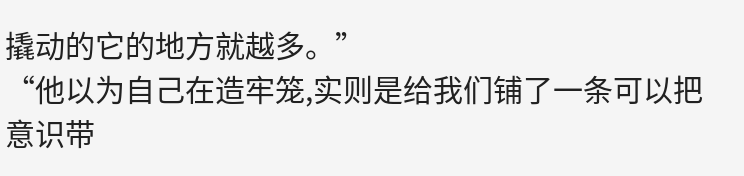撬动的它的地方就越多。”
“他以为自己在造牢笼,实则是给我们铺了一条可以把意识带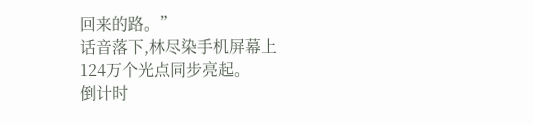回来的路。”
话音落下,林尽染手机屏幕上124万个光点同步亮起。
倒计时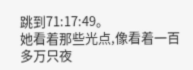跳到71:17:49。
她看着那些光点,像看着一百多万只夜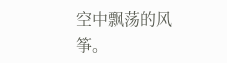空中飘荡的风筝。